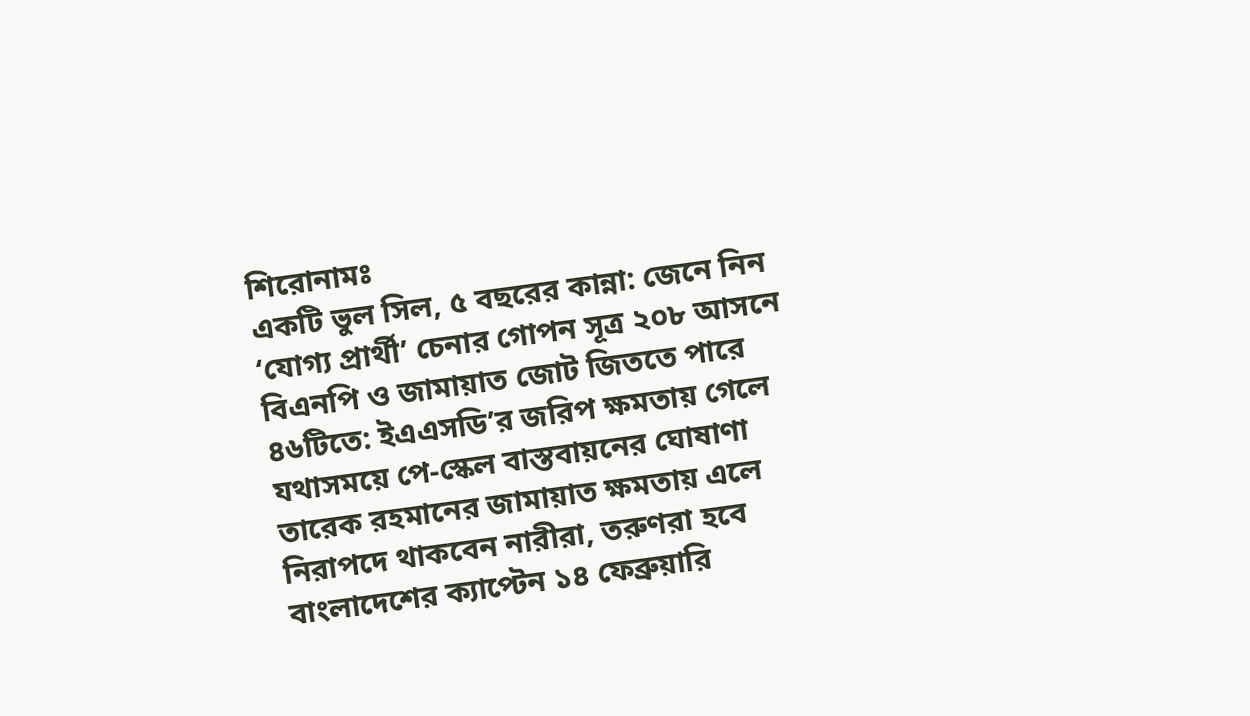শিরোনামঃ
একটি ভুল সিল, ৫ বছরের কান্না: জেনে নিন ‘যোগ্য প্রার্থী’ চেনার গোপন সূত্র ২০৮ আসনে বিএনপি ও জামায়াত জোট জিততে পারে ৪৬টিতে: ইএএসডি’র জরিপ ক্ষমতায় গেলে যথাসময়ে পে-স্কেল বাস্তবায়নের ঘোষাণা তারেক রহমানের জামায়াত ক্ষমতায় এলে নিরাপদে থাকবেন নারীরা, তরুণরা হবে বাংলাদেশের ক্যাপ্টেন ১৪ ফেব্রুয়ারি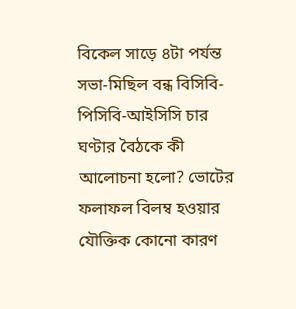বিকেল সাড়ে ৪টা পর্যন্ত সভা-মিছিল বন্ধ বিসিবি-পিসিবি-আইসিসি চার ঘণ্টার বৈঠকে কী আলোচনা হলো? ভোটের ফলাফল বিলম্ব হওয়ার যৌক্তিক কোনো কারণ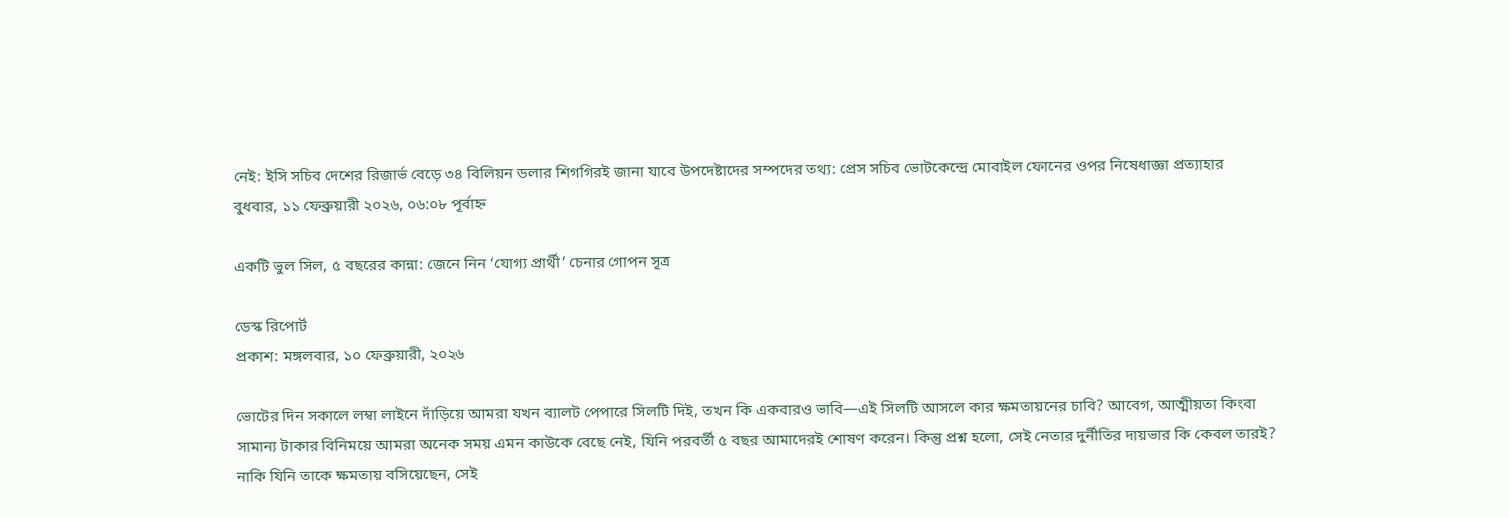নেই: ইসি সচিব দেশের রিজার্ভ বেড়ে ৩৪ বিলিয়ন ডলার শিগগিরই জানা যাবে উপদেষ্টাদের সম্পদের তথ্য: প্রেস সচিব ভোটকেন্দ্রে মোবাইল ফোনের ওপর নিষেধাজ্ঞা প্রত্যাহার
বুধবার, ১১ ফেব্রুয়ারী ২০২৬, ০৬:০৮ পূর্বাহ্ন

একটি ভুল সিল, ৫ বছরের কান্না: জেনে নিন ‘যোগ্য প্রার্থী’ চেনার গোপন সূত্র

ডেস্ক রিপোর্ট
প্রকাশ: মঙ্গলবার, ১০ ফেব্রুয়ারী, ২০২৬

ভোটের দিন সকালে লম্বা লাইনে দাঁড়িয়ে আমরা যখন ব্যালট পেপারে সিলটি দিই, তখন কি একবারও ভাবি—এই সিলটি আসলে কার ক্ষমতায়নের চাবি? আবেগ, আত্মীয়তা কিংবা সামান্য টাকার বিনিময়ে আমরা অনেক সময় এমন কাউকে বেছে নেই, যিনি পরবর্তী ৫ বছর আমাদেরই শোষণ করেন। কিন্তু প্রশ্ন হলো, সেই নেতার দুর্নীতির দায়ভার কি কেবল তারই? নাকি যিনি তাকে ক্ষমতায় বসিয়েছেন, সেই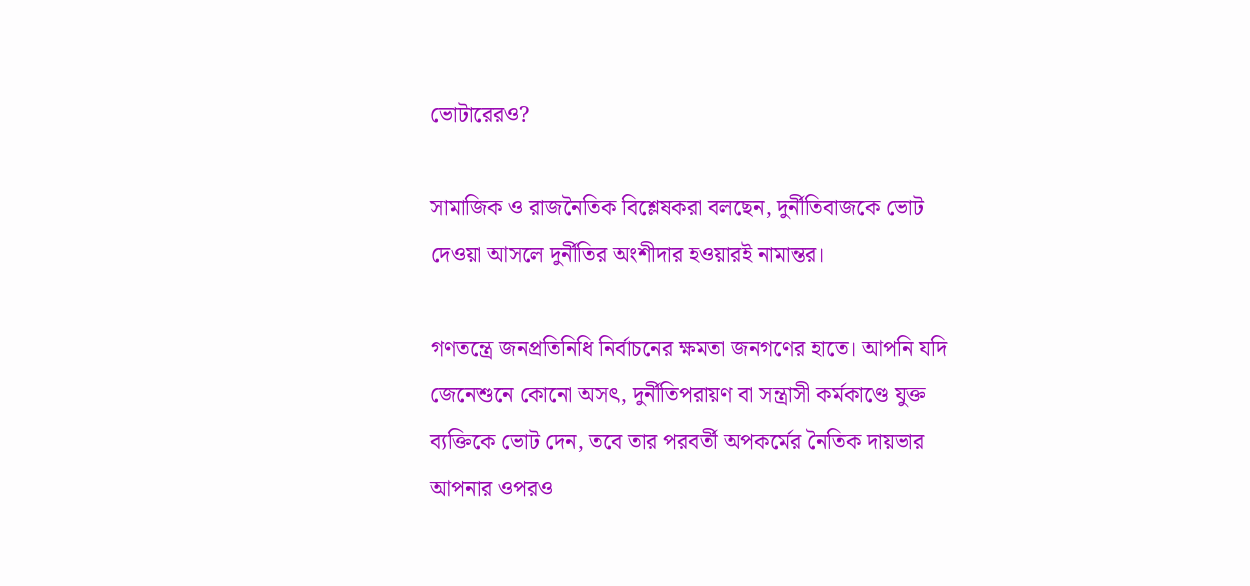ভোটারেরও?

সামাজিক ও রাজনৈতিক বিশ্লেষকরা বলছেন, দুর্নীতিবাজকে ভোট দেওয়া আসলে দুর্নীতির অংশীদার হওয়ারই নামান্তর।

গণতন্ত্রে জনপ্রতিনিধি নির্বাচনের ক্ষমতা জনগণের হাতে। আপনি যদি জেনেশুনে কোনো অসৎ, দুর্নীতিপরায়ণ বা সন্ত্রাসী কর্মকাণ্ডে যুক্ত ব্যক্তিকে ভোট দেন, তবে তার পরবর্তী অপকর্মের নৈতিক দায়ভার আপনার ওপরও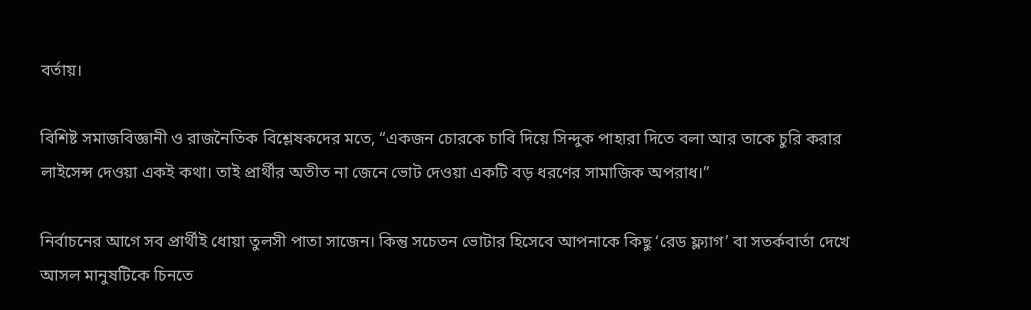বর্তায়।

বিশিষ্ট সমাজবিজ্ঞানী ও রাজনৈতিক বিশ্লেষকদের মতে, “একজন চোরকে চাবি দিয়ে সিন্দুক পাহারা দিতে বলা আর তাকে চুরি করার লাইসেন্স দেওয়া একই কথা। তাই প্রার্থীর অতীত না জেনে ভোট দেওয়া একটি বড় ধরণের সামাজিক অপরাধ।”

নির্বাচনের আগে সব প্রার্থীই ধোয়া তুলসী পাতা সাজেন। কিন্তু সচেতন ভোটার হিসেবে আপনাকে কিছু ‘রেড ফ্ল্যাগ’ বা সতর্কবার্তা দেখে আসল মানুষটিকে চিনতে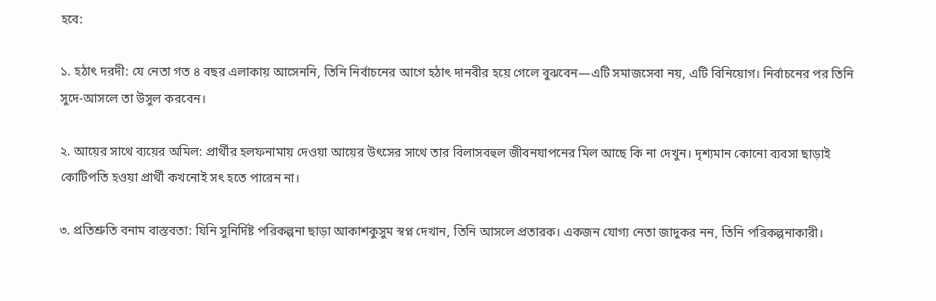হবে:

১. হঠাৎ দরদী: যে নেতা গত ৪ বছর এলাকায় আসেননি, তিনি নির্বাচনের আগে হঠাৎ দানবীর হয়ে গেলে বুঝবেন—এটি সমাজসেবা নয়, এটি বিনিয়োগ। নির্বাচনের পর তিনি সুদে-আসলে তা উসুল করবেন।

২. আয়ের সাথে ব্যয়ের অমিল: প্রার্থীর হলফনামায় দেওয়া আয়ের উৎসের সাথে তার বিলাসবহুল জীবনযাপনের মিল আছে কি না দেখুন। দৃশ্যমান কোনো ব্যবসা ছাড়াই কোটিপতি হওয়া প্রার্থী কখনোই সৎ হতে পারেন না।

৩. প্রতিশ্রুতি বনাম বাস্তবতা: যিনি সুনির্দিষ্ট পরিকল্পনা ছাড়া আকাশকুসুম স্বপ্ন দেখান, তিনি আসলে প্রতারক। একজন যোগ্য নেতা জাদুকর নন, তিনি পরিকল্পনাকারী।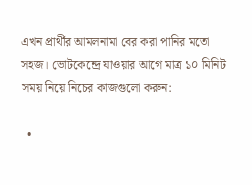এখন প্রার্থীর আমলনামা বের করা পানির মতো সহজ। ভোটকেন্দ্রে যাওয়ার আগে মাত্র ১০ মিনিট সময় নিয়ে নিচের কাজগুলো করুন:

  •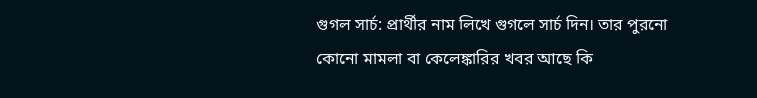গুগল সার্চ: প্রার্থীর নাম লিখে গুগলে সার্চ দিন। তার পুরনো কোনো মামলা বা কেলেঙ্কারির খবর আছে কি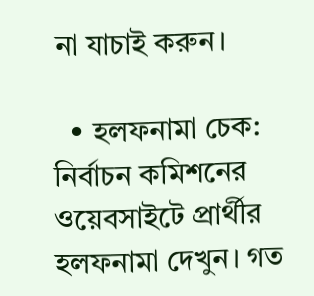না যাচাই করুন।

  • হলফনামা চেক: নির্বাচন কমিশনের ওয়েবসাইটে প্রার্থীর হলফনামা দেখুন। গত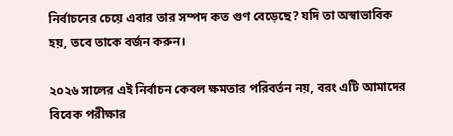নির্বাচনের চেয়ে এবার তার সম্পদ কত গুণ বেড়েছে? যদি তা অস্বাভাবিক হয়, তবে তাকে বর্জন করুন।

২০২৬ সালের এই নির্বাচন কেবল ক্ষমতার পরিবর্তন নয়, বরং এটি আমাদের বিবেক পরীক্ষার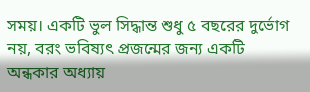সময়। একটি ভুল সিদ্ধান্ত শুধু ৫ বছরের দুর্ভোগ নয়, বরং ভবিষ্যৎ প্রজন্মের জন্য একটি অন্ধকার অধ্যায়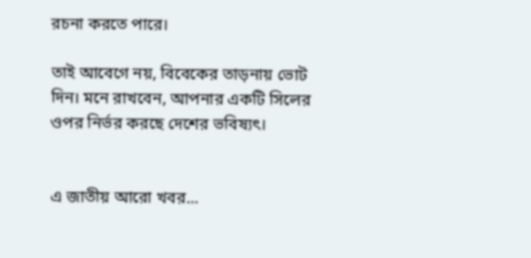রচনা করতে পারে।

তাই আবেগে নয়, বিবেকের তাড়নায় ভোট দিন। মনে রাখবেন, আপনার একটি সিলের ওপর নির্ভর করছে দেশের ভবিষ্যৎ।


এ জাতীয় আরো খবর...